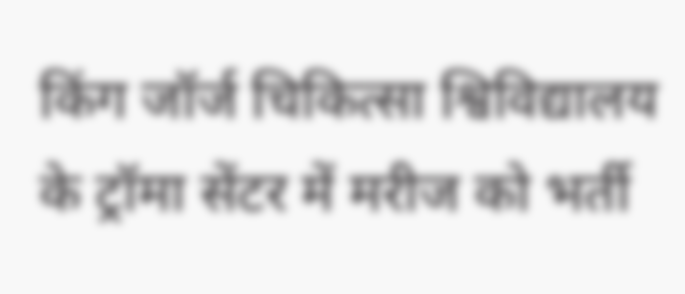किंग जॉर्ज चिकित्सा श्विविद्यालय के ट्रॉमा सेंटर में मरीज को भर्ती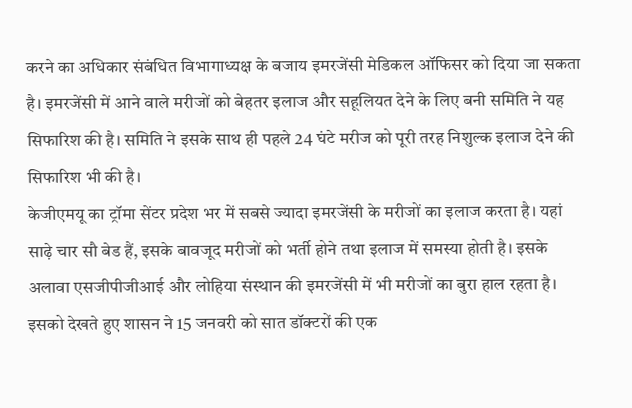करने का अधिकार संबंधित विभागाध्यक्ष के बजाय इमरजेंसी मेडिकल ऑफिसर को दिया जा सकता है। इमरजेंसी में आने वाले मरीजों को बेहतर इलाज और सहूलियत देने के लिए बनी समिति ने यह सिफारिश की है। समिति ने इसके साथ ही पहले 24 घंटे मरीज को पूरी तरह निशुल्क इलाज देने की सिफारिश भी की है।
केजीएमयू का ट्रॉमा सेंटर प्रदेश भर में सबसे ज्यादा इमरजेंसी के मरीजों का इलाज करता है। यहां साढ़े चार सौ बेड हैं, इसके बावजूद मरीजों को भर्ती होने तथा इलाज में समस्या होती है। इसके अलावा एसजीपीजीआई और लोहिया संस्थान की इमरजेंसी में भी मरीजों का बुरा हाल रहता है। इसको देखते हुए शासन ने 15 जनवरी को सात डॉक्टरों की एक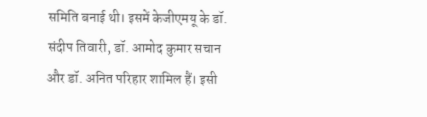समिति बनाई थी। इसमें केजीएमयू के डॉ. संदीप तिवारी, डॉ. आमोद कुमार सचान और डॉ. अनित परिहार शामिल हैं। इसी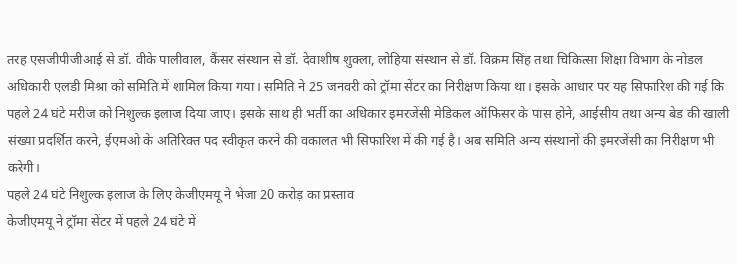तरह एसजीपीजीआई से डॉ. वीके पालीवाल, कैंसर संस्थान से डॉ. देवाशीष शुक्ला, लोहिया संस्थान से डॉ. विक्रम सिंह तथा चिकित्सा शिक्षा विभाग के नोडल अधिकारी एलडी मिश्रा को समिति में शामिल किया गया। समिति ने 25 जनवरी को ट्रॉमा सेंटर का निरीक्षण किया था। इसके आधार पर यह सिफारिश की गई कि पहले 24 घंटे मरीज को निशुल्क इलाज दिया जाए। इसके साथ ही भर्ती का अधिकार इमरजेंसी मेडिकल ऑफिसर के पास होने, आईसीय तथा अन्य बेड की खाली संख्या प्रदर्शित करने, ईएमओ के अतिरिक्त पद स्वीकृत करने की वकालत भी सिफारिश में की गई है। अब समिति अन्य संस्थानों की इमरजेंसी का निरीक्षण भी करेगी।
पहले 24 घंटे निशुल्क इलाज के लिए केजीएमयू ने भेजा 20 करोड़ का प्रस्ताव
केजीएमयू ने ट्रॉमा सेंटर में पहले 24 घंटे में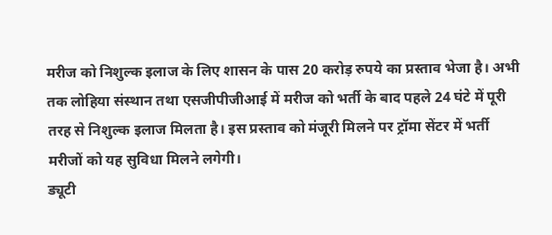मरीज को निशुल्क इलाज के लिए शासन के पास 20 करोड़ रुपये का प्रस्ताव भेजा है। अभी तक लोहिया संस्थान तथा एसजीपीजीआई में मरीज को भर्ती के बाद पहले 24 घंटे में पूरी तरह से निशुल्क इलाज मिलता है। इस प्रस्ताव को मंजूरी मिलने पर ट्रॉमा सेंटर में भर्ती मरीजों को यह सुविधा मिलने लगेगी।
ड्यूटी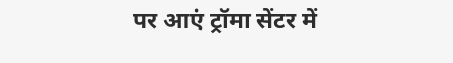पर आएं ट्रॉमा सेंटर में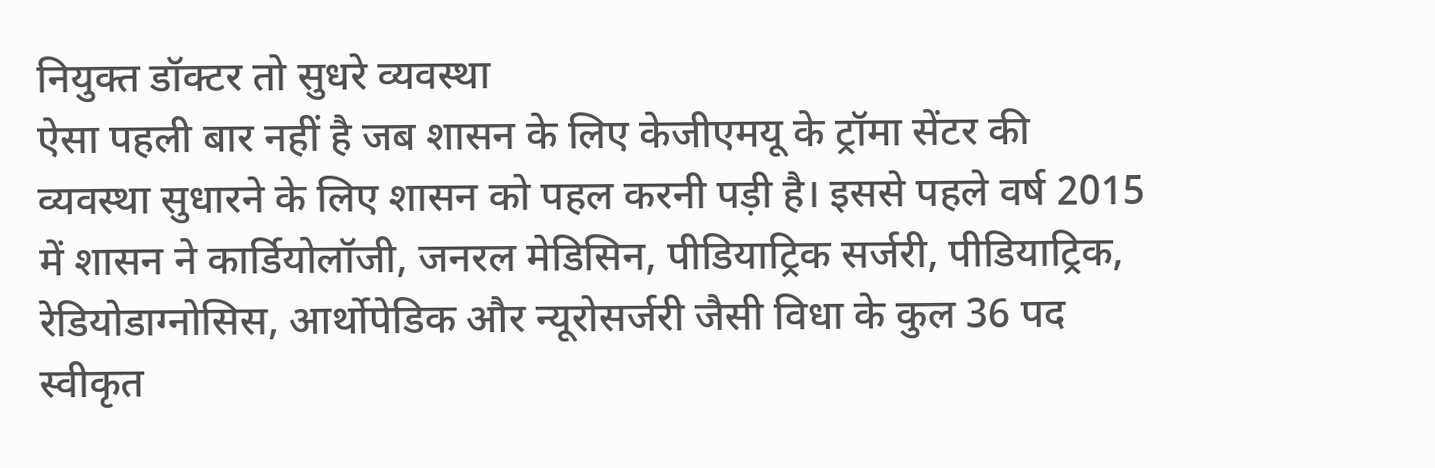नियुक्त डॉक्टर तो सुधरे व्यवस्था
ऐसा पहली बार नहीं है जब शासन के लिए केजीएमयू के ट्रॉमा सेंटर की व्यवस्था सुधारने के लिए शासन को पहल करनी पड़ी है। इससे पहले वर्ष 2015 में शासन ने कार्डियोलॉजी, जनरल मेडिसिन, पीडियाट्रिक सर्जरी, पीडियाट्रिक, रेडियोडाग्नोसिस, आर्थोपेडिक और न्यूरोसर्जरी जैसी विधा के कुल 36 पद स्वीकृत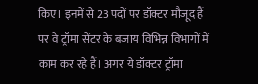किए। इनमें से 23 पदों पर डॉक्टर मौजूद हैं पर वे ट्रॉमा सेंटर के बजाय विभिन्न विभागों में काम कर रहे हैं। अगर ये डॉक्टर ट्रॉमा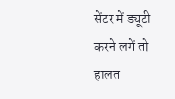सेंटर में ड्यूटी करने लगें तो हालत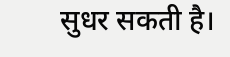सुधर सकती है।